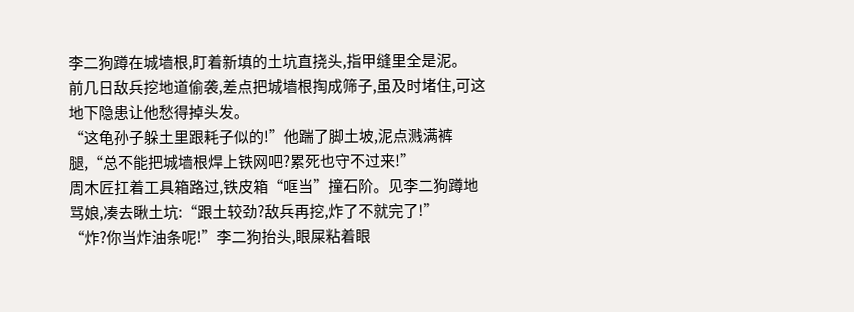李二狗蹲在城墙根,盯着新填的土坑直挠头,指甲缝里全是泥。
前几日敌兵挖地道偷袭,差点把城墙根掏成筛子,虽及时堵住,可这地下隐患让他愁得掉头发。
“这龟孙子躲土里跟耗子似的!”他踹了脚土坡,泥点溅满裤腿,“总不能把城墙根焊上铁网吧?累死也守不过来!”
周木匠扛着工具箱路过,铁皮箱“哐当”撞石阶。见李二狗蹲地骂娘,凑去瞅土坑:“跟土较劲?敌兵再挖,炸了不就完了!”
“炸?你当炸油条呢!”李二狗抬头,眼屎粘着眼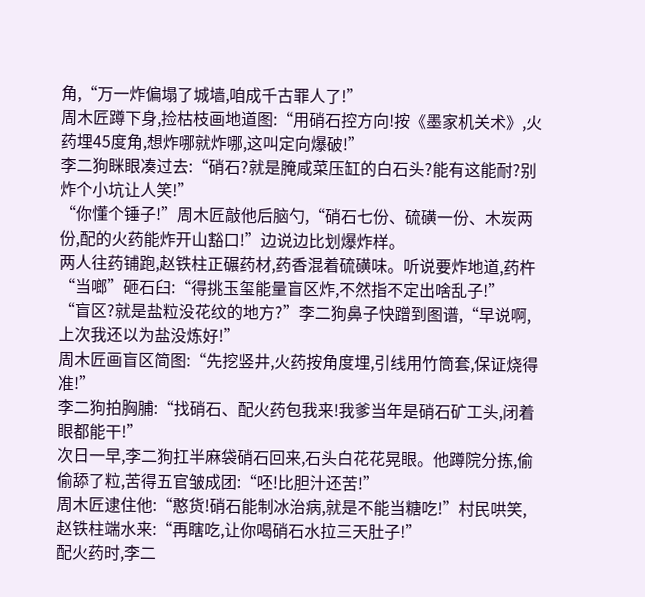角,“万一炸偏塌了城墙,咱成千古罪人了!”
周木匠蹲下身,捡枯枝画地道图:“用硝石控方向!按《墨家机关术》,火药埋45度角,想炸哪就炸哪,这叫定向爆破!”
李二狗眯眼凑过去:“硝石?就是腌咸菜压缸的白石头?能有这能耐?别炸个小坑让人笑!”
“你懂个锤子!”周木匠敲他后脑勺,“硝石七份、硫磺一份、木炭两份,配的火药能炸开山豁口!”边说边比划爆炸样。
两人往药铺跑,赵铁柱正碾药材,药香混着硫磺味。听说要炸地道,药杵“当啷”砸石臼:“得挑玉玺能量盲区炸,不然指不定出啥乱子!”
“盲区?就是盐粒没花纹的地方?”李二狗鼻子快蹭到图谱,“早说啊,上次我还以为盐没炼好!”
周木匠画盲区简图:“先挖竖井,火药按角度埋,引线用竹筒套,保证烧得准!”
李二狗拍胸脯:“找硝石、配火药包我来!我爹当年是硝石矿工头,闭着眼都能干!”
次日一早,李二狗扛半麻袋硝石回来,石头白花花晃眼。他蹲院分拣,偷偷舔了粒,苦得五官皱成团:“呸!比胆汁还苦!”
周木匠逮住他:“憨货!硝石能制冰治病,就是不能当糖吃!”村民哄笑,赵铁柱端水来:“再瞎吃,让你喝硝石水拉三天肚子!”
配火药时,李二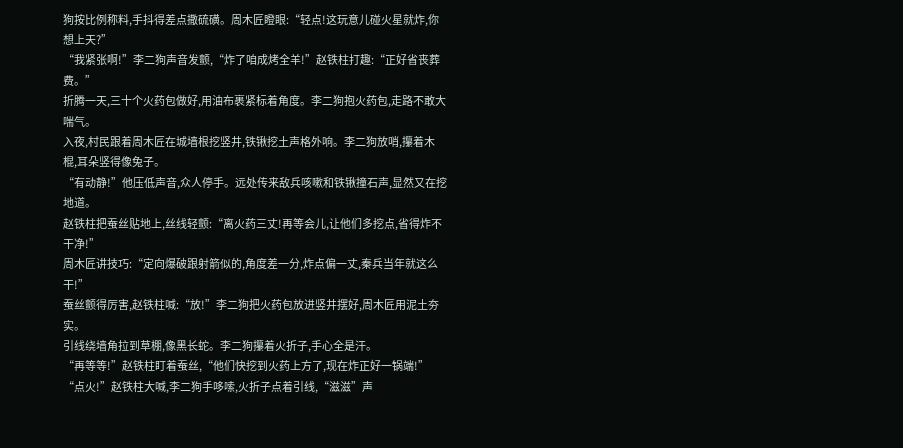狗按比例称料,手抖得差点撒硫磺。周木匠瞪眼:“轻点!这玩意儿碰火星就炸,你想上天?”
“我紧张啊!”李二狗声音发颤,“炸了咱成烤全羊!”赵铁柱打趣:“正好省丧葬费。”
折腾一天,三十个火药包做好,用油布裹紧标着角度。李二狗抱火药包,走路不敢大喘气。
入夜,村民跟着周木匠在城墙根挖竖井,铁锹挖土声格外响。李二狗放哨,攥着木棍,耳朵竖得像兔子。
“有动静!”他压低声音,众人停手。远处传来敌兵咳嗽和铁锹撞石声,显然又在挖地道。
赵铁柱把蚕丝贴地上,丝线轻颤:“离火药三丈!再等会儿,让他们多挖点,省得炸不干净!”
周木匠讲技巧:“定向爆破跟射箭似的,角度差一分,炸点偏一丈,秦兵当年就这么干!”
蚕丝颤得厉害,赵铁柱喊:“放!”李二狗把火药包放进竖井摆好,周木匠用泥土夯实。
引线绕墙角拉到草棚,像黑长蛇。李二狗攥着火折子,手心全是汗。
“再等等!”赵铁柱盯着蚕丝,“他们快挖到火药上方了,现在炸正好一锅端!”
“点火!”赵铁柱大喊,李二狗手哆嗦,火折子点着引线,“滋滋”声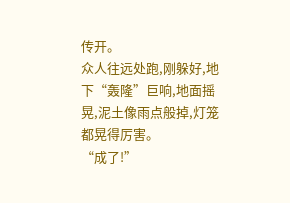传开。
众人往远处跑,刚躲好,地下“轰隆”巨响,地面摇晃,泥土像雨点般掉,灯笼都晃得厉害。
“成了!”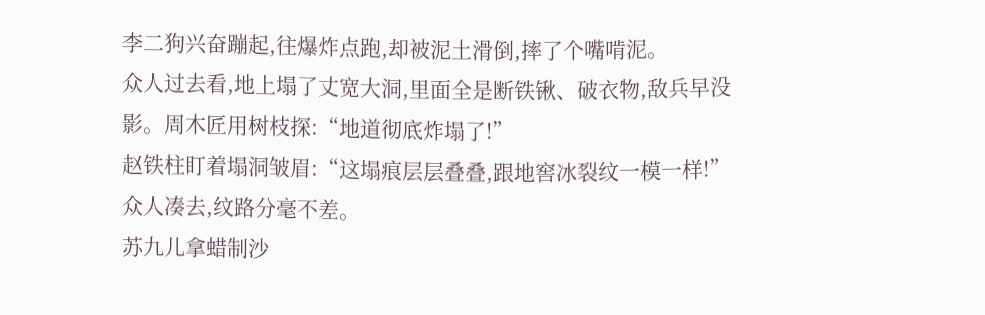李二狗兴奋蹦起,往爆炸点跑,却被泥土滑倒,摔了个嘴啃泥。
众人过去看,地上塌了丈宽大洞,里面全是断铁锹、破衣物,敌兵早没影。周木匠用树枝探:“地道彻底炸塌了!”
赵铁柱盯着塌洞皱眉:“这塌痕层层叠叠,跟地窖冰裂纹一模一样!”众人凑去,纹路分毫不差。
苏九儿拿蜡制沙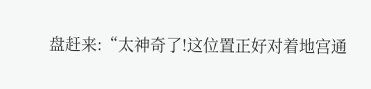盘赶来:“太神奇了!这位置正好对着地宫通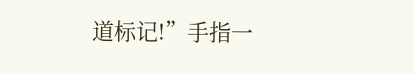道标记!”手指一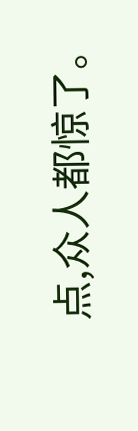点,众人都惊了。